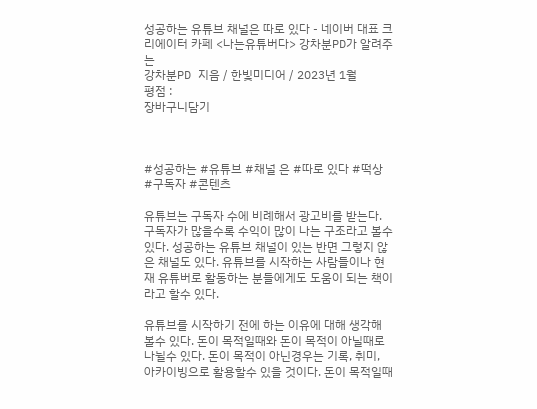성공하는 유튜브 채널은 따로 있다 - 네이버 대표 크리에이터 카페 <나는유튜버다> 강차분PD가 알려주는
강차분PD 지음 / 한빛미디어 / 2023년 1월
평점 :
장바구니담기



#성공하는 #유튜브 #채널 은 #따로 있다 #떡상 #구독자 #콘텐츠

유튜브는 구독자 수에 비례해서 광고비를 받는다. 구독자가 많을수록 수익이 많이 나는 구조라고 볼수 있다. 성공하는 유튜브 채널이 있는 반면 그렇지 않은 채널도 있다. 유튜브를 시작하는 사람들이나 현재 유튜버로 활동하는 분들에게도 도움이 되는 책이라고 할수 있다.

유튜브를 시작하기 전에 하는 이유에 대해 생각해 볼수 있다. 돈이 목적일때와 돈이 목적이 아닐때로 나뉠수 있다. 돈이 목적이 아닌경우는 기록, 취미, 아카이빙으로 활용할수 있을 것이다. 돈이 목적일때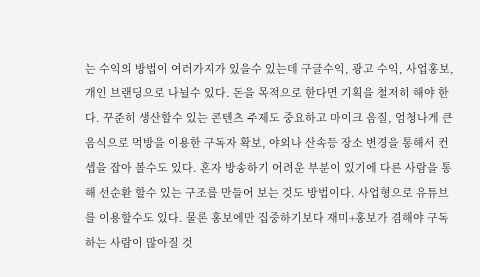는 수익의 방법이 여러가지가 있을수 있는데 구글수익, 광고 수익, 사업홍보, 개인 브랜딩으로 나뉠수 있다. 돈을 목적으로 한다면 기획을 철저히 해야 한다. 꾸준히 생산할수 있는 콘텐츠 주제도 중요하고 마이크 음질, 엄청나게 큰 음식으로 먹방을 이용한 구독자 확보, 야외나 산속등 장소 변경을 통해서 컨셉을 잡아 볼수도 있다. 혼자 방송하기 어려운 부분이 있기에 다른 사람을 통해 선순환 할수 있는 구조를 만들어 보는 것도 방법이다. 사업형으로 유튜브를 이용할수도 있다. 물론 홍보에만 집중하기보다 재미+홍보가 겸해야 구독하는 사람이 많아질 것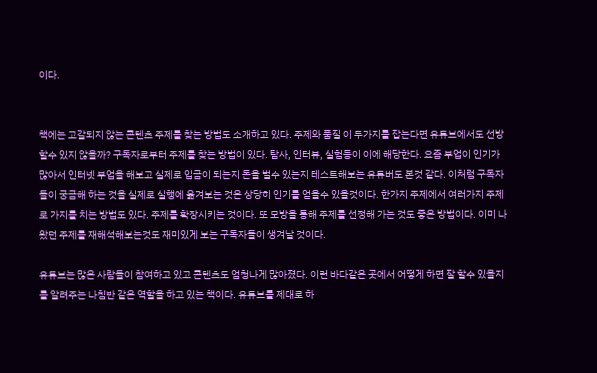이다.


책에는 고갈되지 않는 콘텐츠 주제를 찾는 방법도 소개하고 있다. 주제와 품질 이 두가지를 잡는다면 유튜브에서도 선방할수 있지 않을까? 구독자로부터 주제를 찾는 방법이 있다. 탐사, 인터뷰, 실험등이 이에 해당한다. 요즘 부업이 인기가 많아서 인터넷 부업을 해보고 실제로 입금이 되는지 돈을 벌수 있는지 테스트해보는 유튜버도 본것 같다. 이처럼 구독자들이 궁금해 하는 것을 실제로 실행에 옮겨보는 것은 상당히 인기를 얻을수 있을것이다. 한가지 주제에서 여러가지 주제로 가지를 치는 방법도 있다. 주제를 확장시키는 것이다. 또 모방을 통해 주제를 선정해 가는 것도 좋은 방법이다. 이미 나왔던 주제를 재해석해보는것도 재미있게 보는 구독자들이 생겨날 것이다.

유튜브는 많은 사람들이 참여하고 있고 콘텐츠도 엄청나게 많아졌다. 이런 바다같은 곳에서 어떻게 하면 잘 할수 있을지를 알려주는 나침반 같은 역할을 하고 있는 책이다. 유튜브를 제대로 하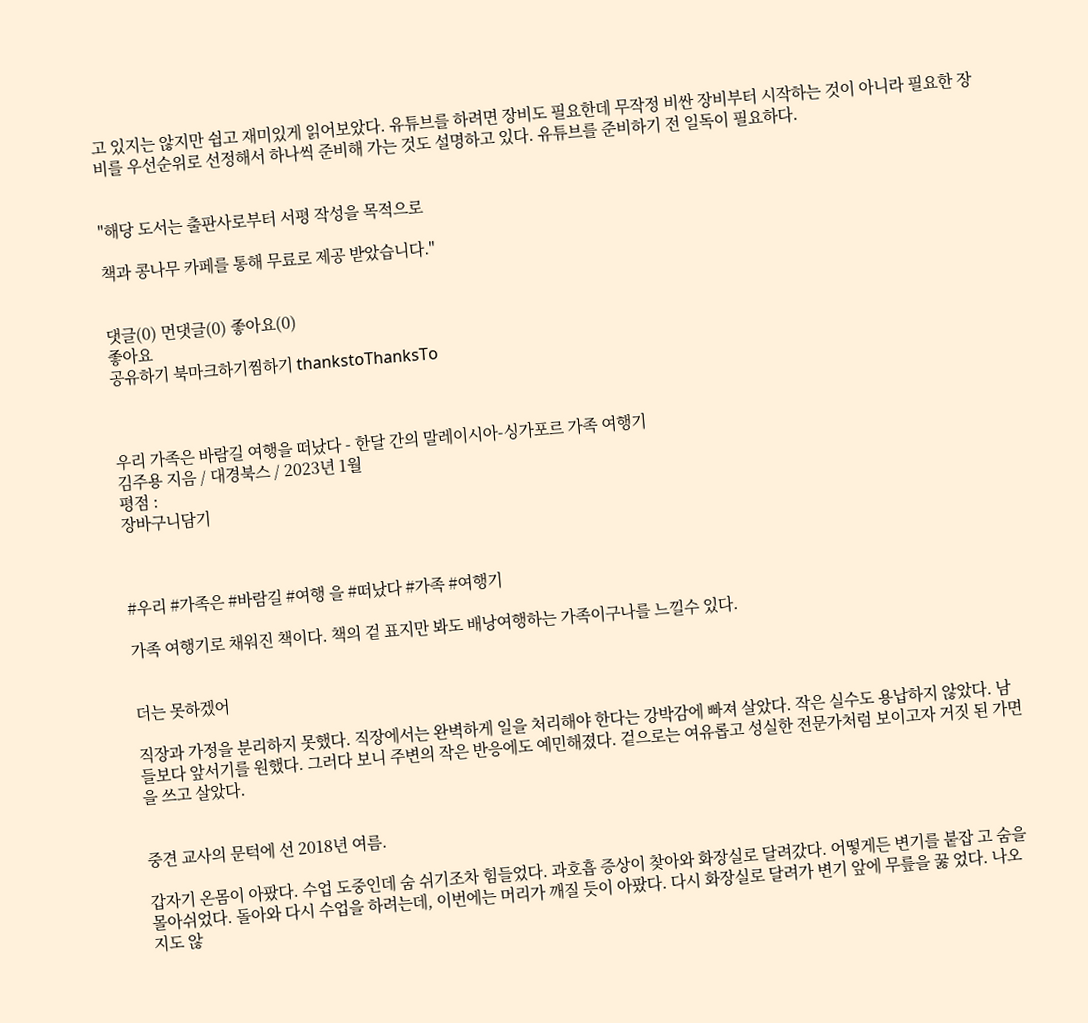고 있지는 않지만 쉽고 재미있게 읽어보았다. 유튜브를 하려면 장비도 필요한데 무작정 비싼 장비부터 시작하는 것이 아니라 필요한 장비를 우선순위로 선정해서 하나씩 준비해 가는 것도 설명하고 있다. 유튜브를 준비하기 전 일독이 필요하다.


"해당 도서는 출판사로부터 서평 작성을 목적으로

책과 콩나무 카페를 통해 무료로 제공 받았습니다."


댓글(0) 먼댓글(0) 좋아요(0)
좋아요
공유하기 북마크하기찜하기 thankstoThanksTo



우리 가족은 바람길 여행을 떠났다 - 한달 간의 말레이시아-싱가포르 가족 여행기
김주용 지음 / 대경북스 / 2023년 1월
평점 :
장바구니담기



#우리 #가족은 #바람길 #여행 을 #떠났다 #가족 #여행기

가족 여행기로 채워진 책이다. 책의 겉 표지만 봐도 배낭여행하는 가족이구나를 느낄수 있다.


더는 못하겠어

직장과 가정을 분리하지 못했다. 직장에서는 완벽하게 일을 처리해야 한다는 강박감에 빠져 살았다. 작은 실수도 용납하지 않았다. 남들보다 앞서기를 원했다. 그러다 보니 주변의 작은 반응에도 예민해졌다. 겉으로는 여유롭고 성실한 전문가처럼 보이고자 거짓 된 가면을 쓰고 살았다.


중견 교사의 문턱에 선 2018년 여름.

갑자기 온몸이 아팠다. 수업 도중인데 숨 쉬기조차 힘들었다. 과호흡 증상이 찾아와 화장실로 달려갔다. 어떻게든 변기를 붙잡 고 숨을 몰아쉬었다. 돌아와 다시 수업을 하려는데, 이번에는 머리가 깨질 듯이 아팠다. 다시 화장실로 달려가 변기 앞에 무릎을 꿇 었다. 나오지도 않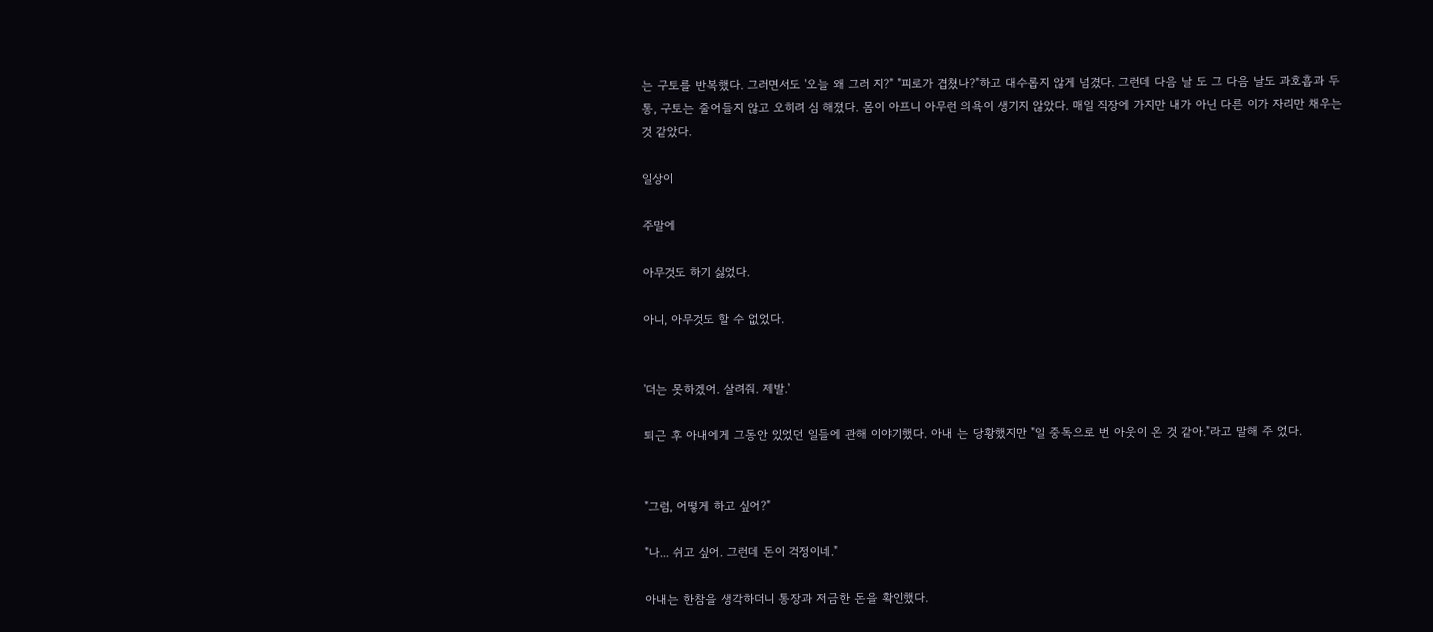는 구토를 반복했다. 그러면서도 '오늘 왜 그러 지?" "피로가 겹쳤나?"하고 대수롭지 않게 넘겼다. 그런데 다음 날 도 그 다음 날도 과호흡과 두통, 구토는 줄어들지 않고 오히려 심 해졌다. 몸이 아프니 아무런 의욕이 생기지 않았다. 매일 직장에 가지만 내가 아닌 다른 이가 자리만 채우는 것 같았다.

일상이

주말에

아무것도 하기 싫었다.

아니, 아무것도 할 수 없었다.


'더는 못하겠어. 살려줘. 제발.'

퇴근 후 아내에게 그동안 있었던 일들에 관해 이야기했다. 아내 는 당황했지만 "일 중독으로 번 아웃이 온 것 같아."라고 말해 주 었다.


"그럼, 어떻게 하고 싶어?"

"나... 쉬고 싶어. 그런데 돈이 걱정이네."

아내는 한참을 생각하더니 통장과 저금한 돈을 확인했다.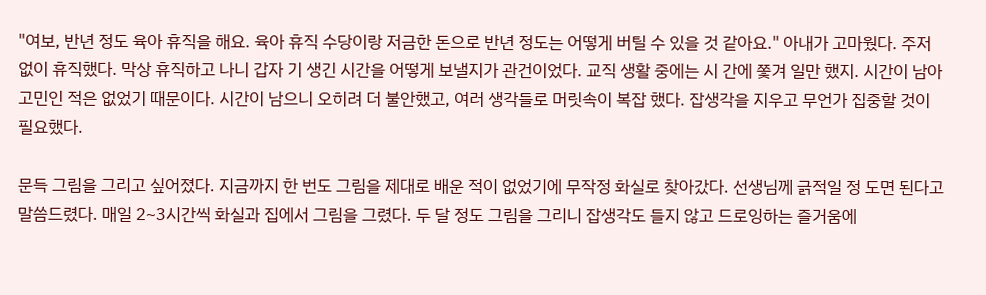"여보, 반년 정도 육아 휴직을 해요. 육아 휴직 수당이랑 저금한 돈으로 반년 정도는 어떻게 버틸 수 있을 것 같아요." 아내가 고마웠다. 주저 없이 휴직했다. 막상 휴직하고 나니 갑자 기 생긴 시간을 어떻게 보낼지가 관건이었다. 교직 생활 중에는 시 간에 쫓겨 일만 했지. 시간이 남아 고민인 적은 없었기 때문이다. 시간이 남으니 오히려 더 불안했고, 여러 생각들로 머릿속이 복잡 했다. 잡생각을 지우고 무언가 집중할 것이 필요했다.

문득 그림을 그리고 싶어졌다. 지금까지 한 번도 그림을 제대로 배운 적이 없었기에 무작정 화실로 찾아갔다. 선생님께 긁적일 정 도면 된다고 말씀드렸다. 매일 2~3시간씩 화실과 집에서 그림을 그렸다. 두 달 정도 그림을 그리니 잡생각도 들지 않고 드로잉하는 즐거움에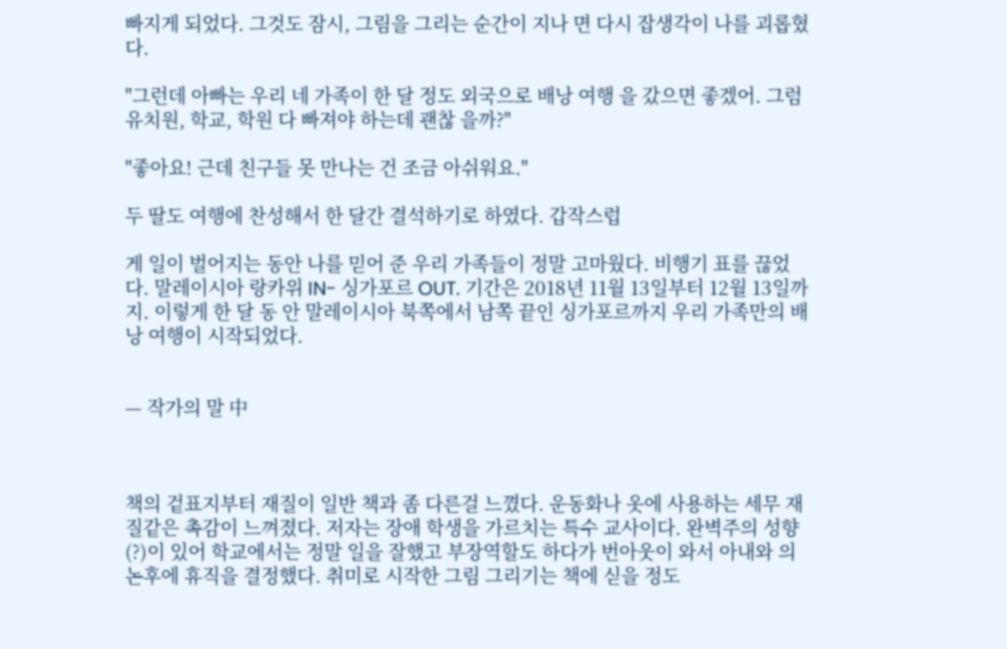빠지게 되었다. 그것도 잠시, 그림을 그리는 순간이 지나 면 다시 잡생각이 나를 괴롭혔다.

"그런데 아빠는 우리 네 가족이 한 달 정도 외국으로 배낭 여행 을 갔으면 좋겠어. 그럼 유치원, 학교, 학원 다 빠져야 하는데 괜찮 을까?"

"좋아요! 근데 친구들 못 만나는 건 조금 아쉬워요."

두 딸도 여행에 찬성해서 한 달간 결석하기로 하였다. 갑작스럽

게 일이 벌어지는 동안 나를 믿어 준 우리 가족들이 정말 고마웠다. 비행기 표를 끊었다. 말레이시아 랑카위 IN- 싱가포르 OUT. 기간은 2018년 11월 13일부터 12월 13일까지. 이렇게 한 달 동 안 말레이시아 북쪽에서 남쪽 끝인 싱가포르까지 우리 가족만의 배낭 여행이 시작되었다.


— 작가의 말 中



책의 겉표지부터 재질이 일반 책과 좀 다른걸 느꼈다. 운동화나 옷에 사용하는 세무 재질같은 촉감이 느껴졌다. 저자는 장애 학생을 가르치는 특수 교사이다. 완벽주의 성향(?)이 있어 학교에서는 정말 일을 잘했고 부장역할도 하다가 번아웃이 와서 아내와 의논후에 휴직을 결정했다. 취미로 시작한 그림 그리기는 책에 싣을 정도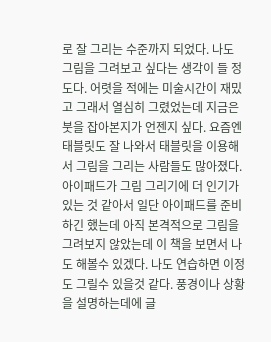로 잘 그리는 수준까지 되었다. 나도 그림을 그려보고 싶다는 생각이 들 정도다. 어렷을 적에는 미술시간이 재밌고 그래서 열심히 그렸었는데 지금은 붓을 잡아본지가 언젠지 싶다. 요즘엔 태블릿도 잘 나와서 태블릿을 이용해서 그림을 그리는 사람들도 많아졌다. 아이패드가 그림 그리기에 더 인기가 있는 것 같아서 일단 아이패드를 준비하긴 했는데 아직 본격적으로 그림을 그려보지 않았는데 이 책을 보면서 나도 해볼수 있겠다. 나도 연습하면 이정도 그릴수 있을것 같다. 풍경이나 상황을 설명하는데에 글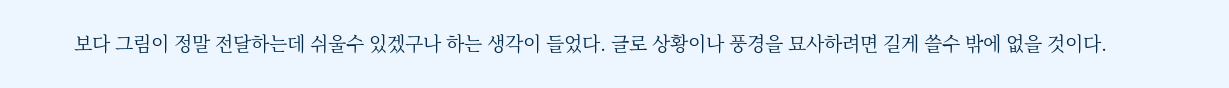보다 그림이 정말 전달하는데 쉬울수 있겠구나 하는 생각이 들었다. 글로 상황이나 풍경을 묘사하려면 길게 쓸수 밖에 없을 것이다.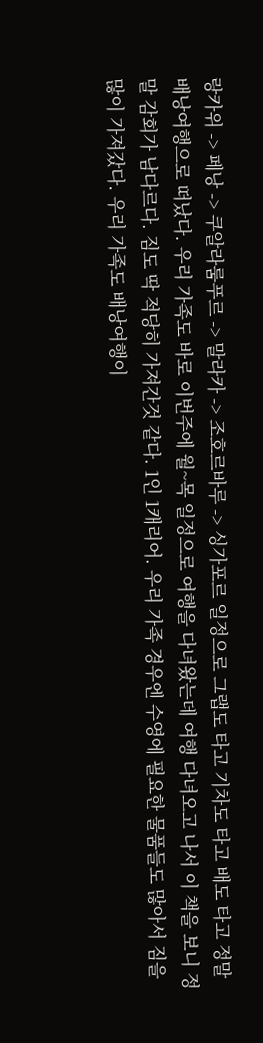랑카위 -> 페낭 -> 쿠알라룸푸르 -> 말라카 -> 조호르바루 -> 싱가포르 일정으로 그랩도 타고 기차도 타고 배도 타고 정말 배낭여행으로 떠났다. 우리 가족도 바로 이번주에 월~목 일정으로 여행을 다녀왔는데 여행 다녀오고 나서 이 책을 보니 정말 감회가 남다르다. 짐도 딱 적당히 가져간것 같다. 1인 1캐리어. 우리 가족 경우엔 수영에 필요한 물품들도 많아서 짐을 많이 가져갔다. 우리 가족도 배낭여행이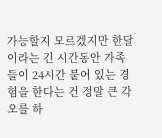가능할지 모르겠지만 한달이라는 긴 시간동안 가족들이 24시간 붙어 있는 경험을 한다는 건 정말 큰 각오를 하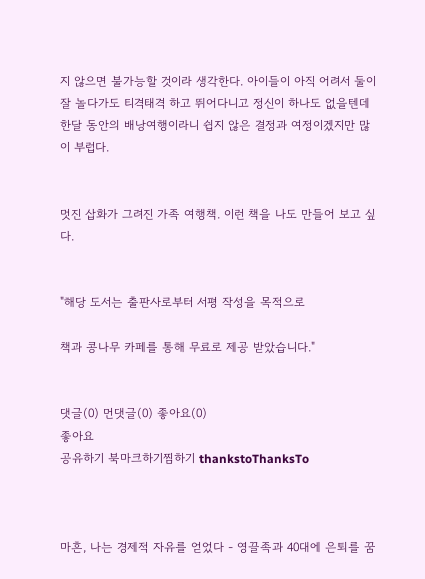지 않으면 불가능할 것이라 생각한다. 아이들이 아직 어려서 둘이 잘 놀다가도 티격태격 하고 뛰어다니고 정신이 하나도 없을텐데 한달 동안의 배낭여행이라니 쉽지 않은 결정과 여정이겠지만 많이 부럽다.


멋진 삽화가 그려진 가족 여행책. 이런 책을 나도 만들어 보고 싶다.


"해당 도서는 출판사로부터 서평 작성을 목적으로

책과 콩나무 카페를 통해 무료로 제공 받았습니다."


댓글(0) 먼댓글(0) 좋아요(0)
좋아요
공유하기 북마크하기찜하기 thankstoThanksTo



마흔, 나는 경제적 자유를 얻었다 - 영끌족과 40대에 은퇴를 꿈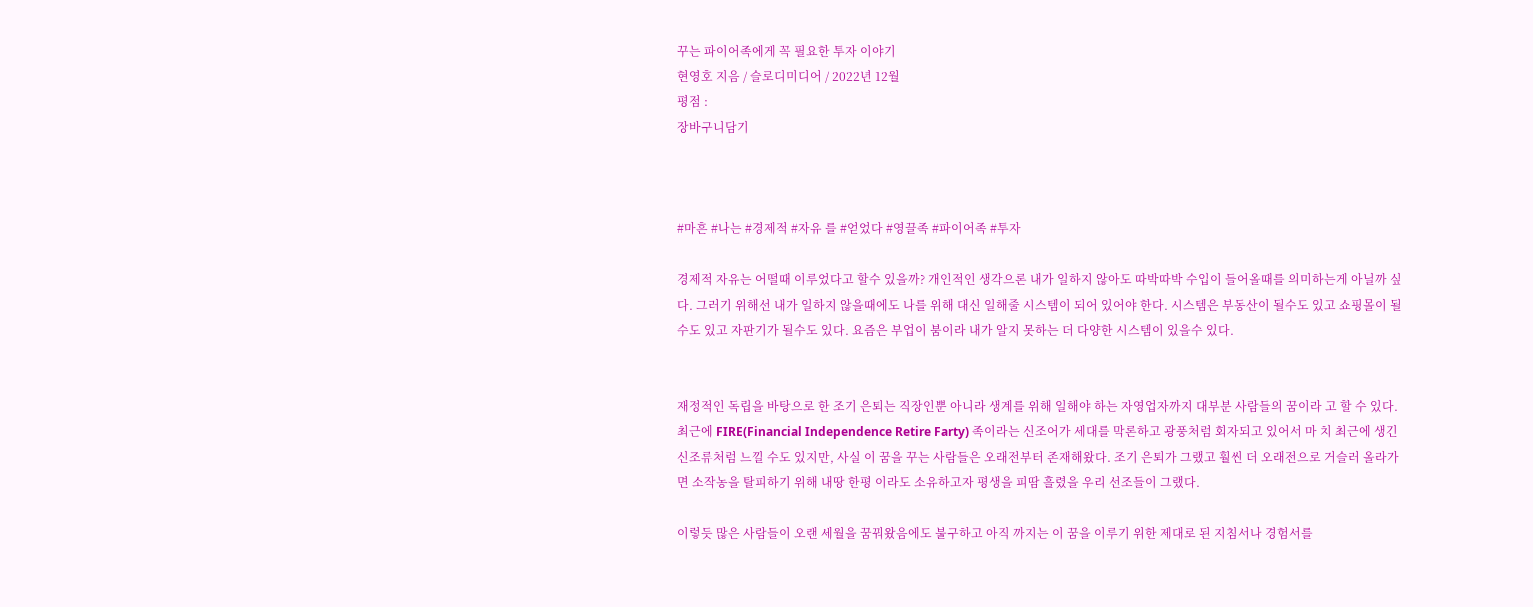꾸는 파이어족에게 꼭 필요한 투자 이야기
현영호 지음 / 슬로디미디어 / 2022년 12월
평점 :
장바구니담기



#마흔 #나는 #경제적 #자유 를 #얻었다 #영끌족 #파이어족 #투자

경제적 자유는 어떨때 이루었다고 할수 있을까? 개인적인 생각으론 내가 일하지 않아도 따박따박 수입이 들어올때를 의미하는게 아닐까 싶다. 그러기 위해선 내가 일하지 않을때에도 나를 위해 대신 일해줄 시스템이 되어 있어야 한다. 시스템은 부동산이 될수도 있고 쇼핑몰이 될수도 있고 자판기가 될수도 있다. 요즘은 부업이 붐이라 내가 알지 못하는 더 다양한 시스템이 있을수 있다.


재정적인 독립을 바탕으로 한 조기 은퇴는 직장인뿐 아니라 생계를 위해 일해야 하는 자영업자까지 대부분 사람들의 꿈이라 고 할 수 있다. 최근에 FIRE(Financial Independence Retire Farty) 족이라는 신조어가 세대를 막론하고 광풍처럼 회자되고 있어서 마 치 최근에 생긴 신조류처럼 느낄 수도 있지만, 사실 이 꿈을 꾸는 사람들은 오래전부터 존재해왔다. 조기 은퇴가 그랬고 훨씬 더 오래전으로 거슬러 올라가면 소작농을 탈피하기 위해 내땅 한평 이라도 소유하고자 평생을 피땀 흘렸을 우리 선조들이 그랬다.

이렇듯 많은 사람들이 오랜 세월을 꿈꿔왔음에도 불구하고 아직 까지는 이 꿈을 이루기 위한 제대로 된 지침서나 경험서를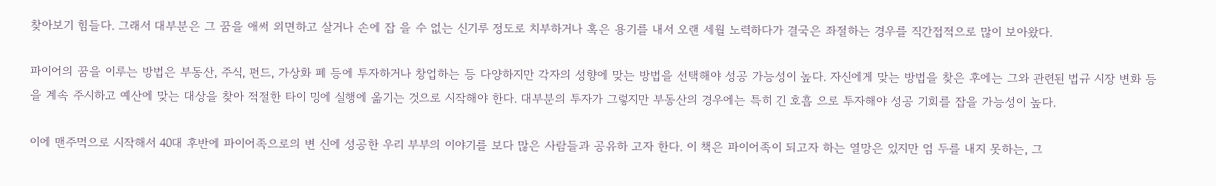찾아보기 힘들다. 그래서 대부분은 그 꿈을 애써 외면하고 살거나 손에 잡 을 수 없는 신기루 정도로 치부하거나 혹은 용기를 내서 오랜 세월 노력하다가 결국은 좌절하는 경우를 직간접적으로 많이 보아왔다.

파이어의 꿈을 이루는 방법은 부동산, 주식, 펀드, 가상화 폐 등에 투자하거나 창업하는 등 다양하지만 각자의 성향에 맞는 방법을 선택해야 성공 가능성이 높다. 자신에게 맞는 방법을 찾은 후에는 그와 관련된 법규 시장 변화 등을 계속 주시하고 예산에 맞는 대상을 찾아 적절한 타이 밍에 실행에 옮기는 것으로 시작해야 한다. 대부분의 투자가 그렇지만 부동산의 경우에는 특히 긴 호흡 으로 투자해야 성공 기회를 잡을 가능성이 높다.

이에 맨주먹으로 시작해서 40대 후반에 파이어족으로의 변 신에 성공한 우리 부부의 이야기를 보다 많은 사람들과 공유하 고자 한다. 이 책은 파이어족이 되고자 하는 열망은 있지만 엄 두를 내지 못하는, 그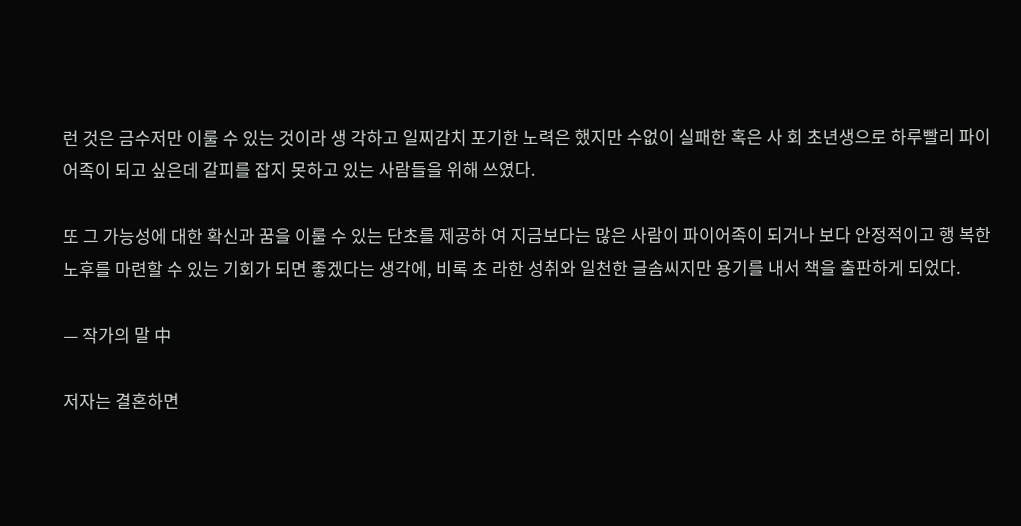런 것은 금수저만 이룰 수 있는 것이라 생 각하고 일찌감치 포기한 노력은 했지만 수없이 실패한 혹은 사 회 초년생으로 하루빨리 파이어족이 되고 싶은데 갈피를 잡지 못하고 있는 사람들을 위해 쓰였다.

또 그 가능성에 대한 확신과 꿈을 이룰 수 있는 단초를 제공하 여 지금보다는 많은 사람이 파이어족이 되거나 보다 안정적이고 행 복한 노후를 마련할 수 있는 기회가 되면 좋겠다는 생각에, 비록 초 라한 성취와 일천한 글솜씨지만 용기를 내서 책을 출판하게 되었다.

— 작가의 말 中

저자는 결혼하면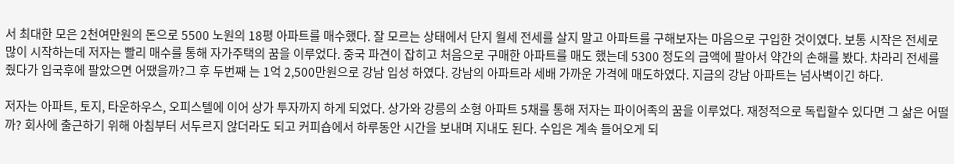서 최대한 모은 2천여만원의 돈으로 5500 노원의 18평 아파트를 매수했다. 잘 모르는 상태에서 단지 월세 전세를 살지 말고 아파트를 구해보자는 마음으로 구입한 것이였다. 보통 시작은 전세로 많이 시작하는데 저자는 빨리 매수를 통해 자가주택의 꿈을 이루었다. 중국 파견이 잡히고 처음으로 구매한 아파트를 매도 했는데 5300 정도의 금액에 팔아서 약간의 손해를 봤다. 차라리 전세를 줬다가 입국후에 팔았으면 어땠을까?그 후 두번째 는 1억 2,500만원으로 강남 입성 하였다. 강남의 아파트라 세배 가까운 가격에 매도하였다. 지금의 강남 아파트는 넘사벽이긴 하다.

저자는 아파트, 토지, 타운하우스, 오피스텔에 이어 상가 투자까지 하게 되었다. 상가와 강릉의 소형 아파트 5채를 통해 저자는 파이어족의 꿈을 이루었다. 재정적으로 독립할수 있다면 그 삶은 어떨까? 회사에 출근하기 위해 아침부터 서두르지 않더라도 되고 커피숍에서 하루동안 시간을 보내며 지내도 된다. 수입은 계속 들어오게 되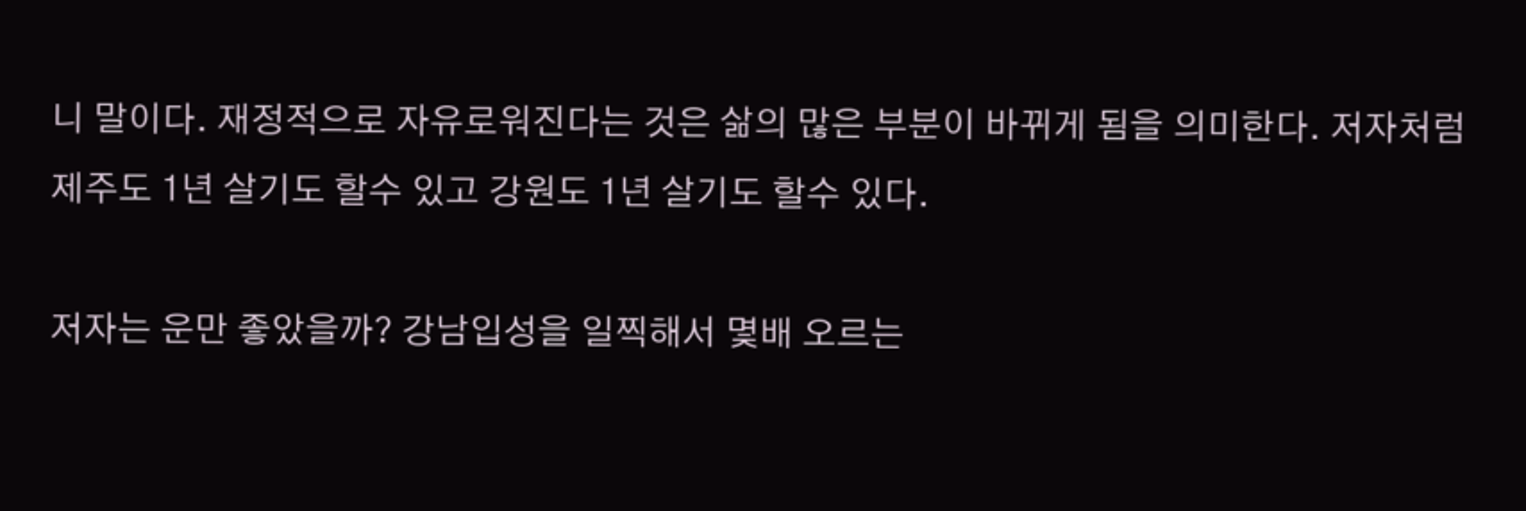니 말이다. 재정적으로 자유로워진다는 것은 삶의 많은 부분이 바뀌게 됨을 의미한다. 저자처럼 제주도 1년 살기도 할수 있고 강원도 1년 살기도 할수 있다.

저자는 운만 좋았을까? 강남입성을 일찍해서 몇배 오르는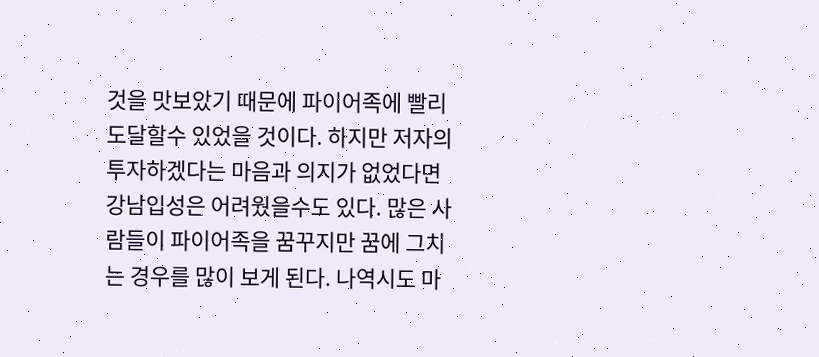것을 맛보았기 때문에 파이어족에 빨리 도달할수 있었을 것이다. 하지만 저자의 투자하겠다는 마음과 의지가 없었다면 강남입성은 어려웠을수도 있다. 많은 사람들이 파이어족을 꿈꾸지만 꿈에 그치는 경우를 많이 보게 된다. 나역시도 마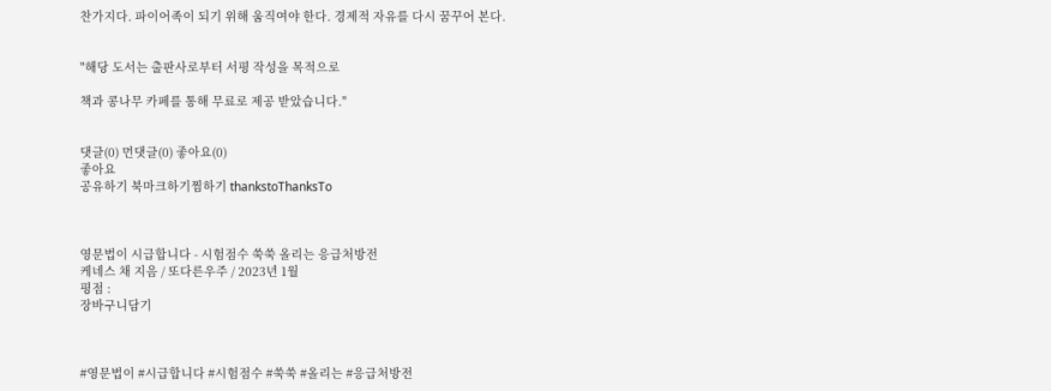찬가지다. 파이어족이 되기 위해 움직여야 한다. 경제적 자유를 다시 꿈꾸어 본다.


"해당 도서는 출판사로부터 서평 작성을 목적으로

책과 콩나무 카페를 통해 무료로 제공 받았습니다."


댓글(0) 먼댓글(0) 좋아요(0)
좋아요
공유하기 북마크하기찜하기 thankstoThanksTo



영문법이 시급합니다 - 시험점수 쑥쑥 올리는 응급처방전
케네스 채 지음 / 또다른우주 / 2023년 1월
평점 :
장바구니담기



#영문법이 #시급합니다 #시험점수 #쑥쑥 #올리는 #응급처방전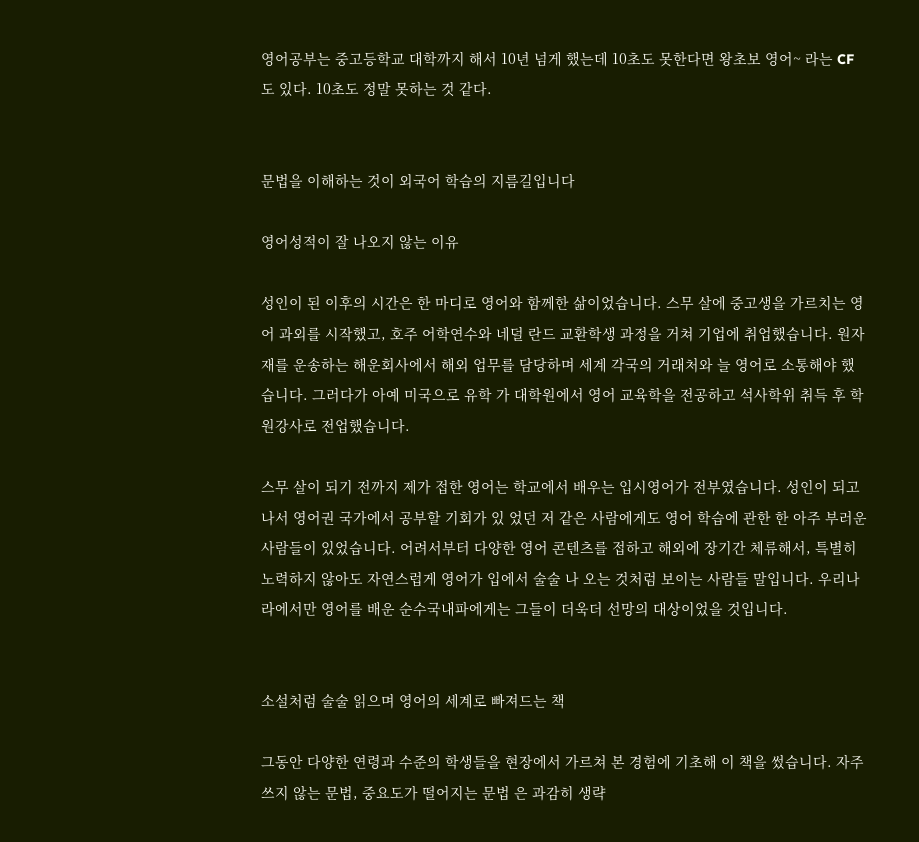영어공부는 중고등학교 대학까지 해서 10년 넘게 했는데 10초도 못한다면 왕초보 영어~ 라는 CF 도 있다. 10초도 정말 못하는 것 같다.


문법을 이해하는 것이 외국어 학습의 지름길입니다

영어성적이 잘 나오지 않는 이유

성인이 된 이후의 시간은 한 마디로 영어와 함께한 삶이었습니다. 스무 살에 중고생을 가르치는 영어 과외를 시작했고, 호주 어학연수와 네덜 란드 교환학생 과정을 거쳐 기업에 취업했습니다. 원자재를 운송하는 해운회사에서 해외 업무를 담당하며 세계 각국의 거래처와 늘 영어로 소통해야 했습니다. 그러다가 아예 미국으로 유학 가 대학원에서 영어 교육학을 전공하고 석사학위 취득 후 학원강사로 전업했습니다.

스무 살이 되기 전까지 제가 접한 영어는 학교에서 배우는 입시영어가 전부였습니다. 성인이 되고 나서 영어권 국가에서 공부할 기회가 있 었던 저 같은 사람에게도 영어 학습에 관한 한 아주 부러운 사람들이 있었습니다. 어려서부터 다양한 영어 콘텐츠를 접하고 해외에 장기간 체류해서, 특별히 노력하지 않아도 자연스럽게 영어가 입에서 술술 나 오는 것처럼 보이는 사람들 말입니다. 우리나라에서만 영어를 배운 순수국내파에게는 그들이 더욱더 선망의 대상이었을 것입니다.


소설처럼 술술 읽으며 영어의 세계로 빠져드는 책

그동안 다양한 연령과 수준의 학생들을 현장에서 가르쳐 본 경험에 기초해 이 책을 썼습니다. 자주 쓰지 않는 문법, 중요도가 떨어지는 문법 은 과감히 생략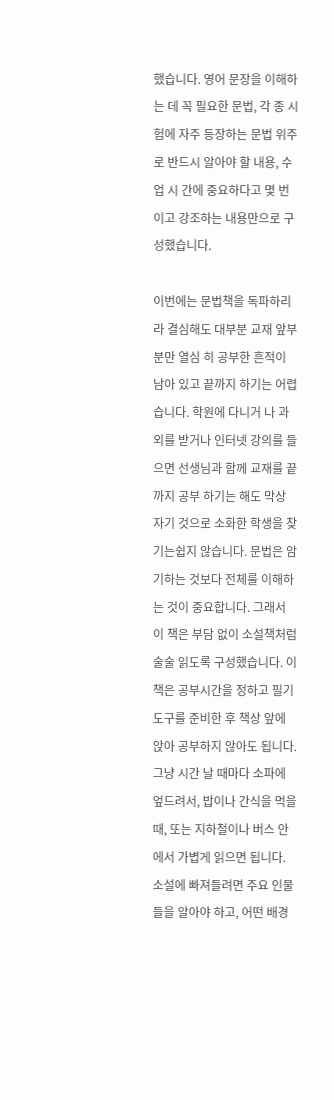했습니다. 영어 문장을 이해하는 데 꼭 필요한 문법, 각 종 시험에 자주 등장하는 문법 위주로 반드시 알아야 할 내용, 수업 시 간에 중요하다고 몇 번이고 강조하는 내용만으로 구성했습니다.

이번에는 문법책을 독파하리라 결심해도 대부분 교재 앞부분만 열심 히 공부한 흔적이 남아 있고 끝까지 하기는 어렵습니다. 학원에 다니거 나 과외를 받거나 인터넷 강의를 들으면 선생님과 함께 교재를 끝까지 공부 하기는 해도 막상 자기 것으로 소화한 학생을 찾기는쉽지 않습니다. 문법은 암기하는 것보다 전체를 이해하는 것이 중요합니다. 그래서 이 책은 부담 없이 소설책처럼 술술 읽도록 구성했습니다. 이 책은 공부시간을 정하고 필기도구를 준비한 후 책상 앞에 앉아 공부하지 않아도 됩니다. 그냥 시간 날 때마다 소파에 엎드려서, 밥이나 간식을 먹을 때, 또는 지하철이나 버스 안에서 가볍게 읽으면 됩니다. 소설에 빠져들려면 주요 인물들을 알아야 하고, 어떤 배경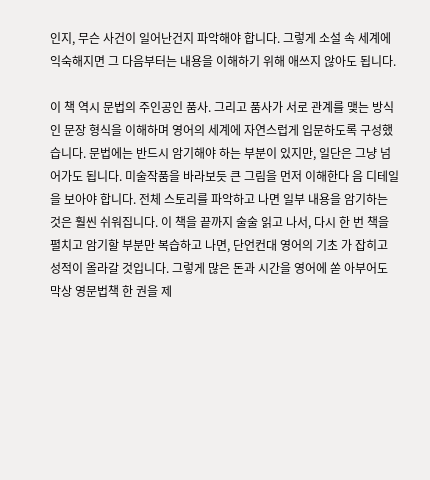인지, 무슨 사건이 일어난건지 파악해야 합니다. 그렇게 소설 속 세계에 익숙해지면 그 다음부터는 내용을 이해하기 위해 애쓰지 않아도 됩니다.

이 책 역시 문법의 주인공인 품사. 그리고 품사가 서로 관계를 맺는 방식인 문장 형식을 이해하며 영어의 세계에 자연스럽게 입문하도록 구성했습니다. 문법에는 반드시 암기해야 하는 부분이 있지만, 일단은 그냥 넘어가도 됩니다. 미술작품을 바라보듯 큰 그림을 먼저 이해한다 음 디테일을 보아야 합니다. 전체 스토리를 파악하고 나면 일부 내용을 암기하는 것은 훨씬 쉬워집니다. 이 책을 끝까지 술술 읽고 나서, 다시 한 번 책을 펼치고 암기할 부분만 복습하고 나면, 단언컨대 영어의 기초 가 잡히고 성적이 올라갈 것입니다. 그렇게 많은 돈과 시간을 영어에 쏟 아부어도 막상 영문법책 한 권을 제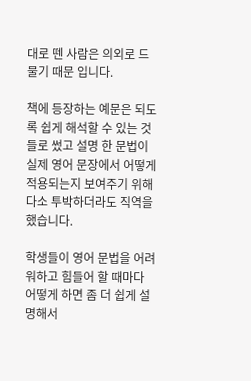대로 뗀 사람은 의외로 드물기 때문 입니다.

책에 등장하는 예문은 되도록 쉽게 해석할 수 있는 것들로 썼고 설명 한 문법이 실제 영어 문장에서 어떻게 적용되는지 보여주기 위해 다소 투박하더라도 직역을 했습니다.

학생들이 영어 문법을 어려워하고 힘들어 할 때마다 어떻게 하면 좀 더 쉽게 설명해서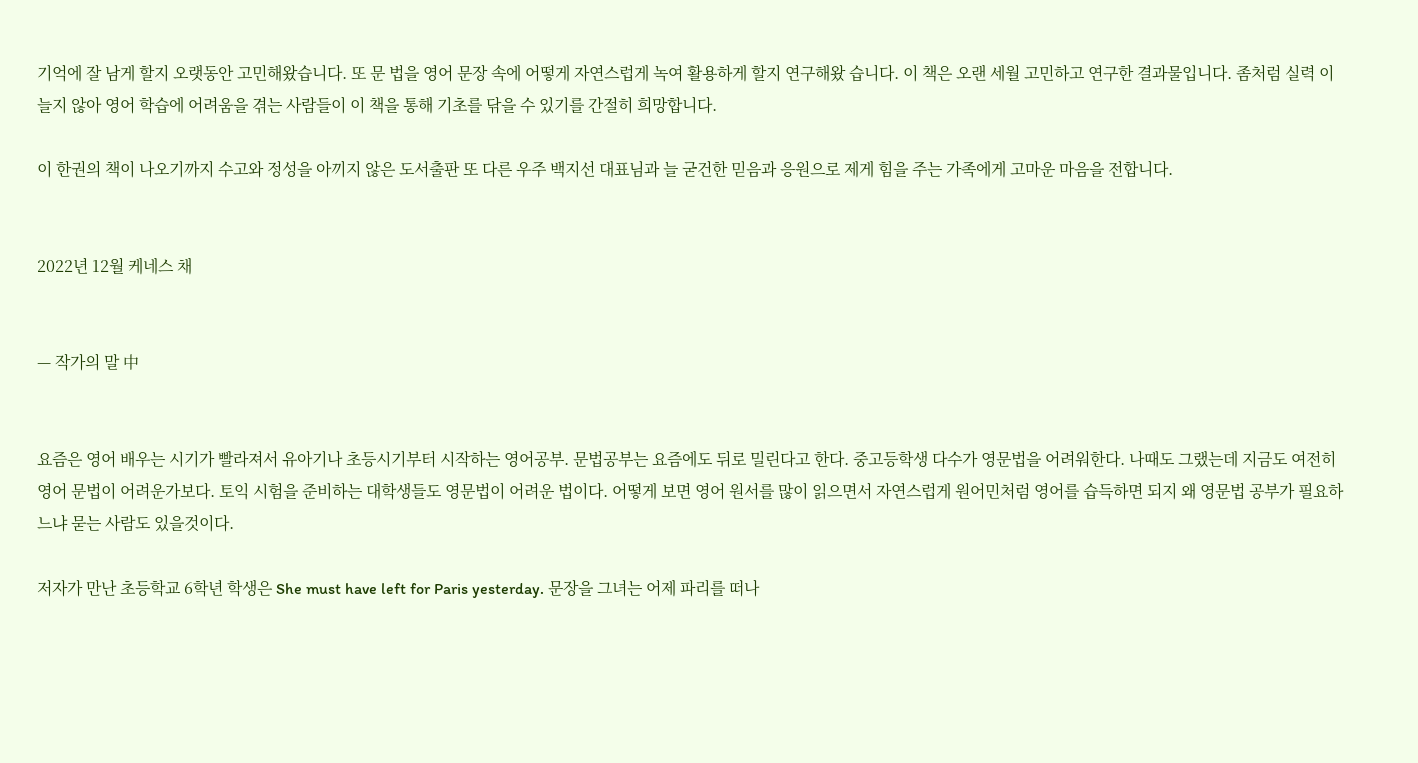기억에 잘 남게 할지 오랫동안 고민해왔습니다. 또 문 법을 영어 문장 속에 어떻게 자연스럽게 녹여 활용하게 할지 연구해왔 습니다. 이 책은 오랜 세월 고민하고 연구한 결과물입니다. 좀처럼 실력 이 늘지 않아 영어 학습에 어려움을 겪는 사람들이 이 책을 통해 기초를 닦을 수 있기를 간절히 희망합니다.

이 한권의 책이 나오기까지 수고와 정성을 아끼지 않은 도서출판 또 다른 우주 백지선 대표님과 늘 굳건한 믿음과 응원으로 제게 힘을 주는 가족에게 고마운 마음을 전합니다.


2022년 12월 케네스 채


— 작가의 말 中


요즘은 영어 배우는 시기가 빨라져서 유아기나 초등시기부터 시작하는 영어공부. 문법공부는 요즘에도 뒤로 밀린다고 한다. 중고등학생 다수가 영문법을 어려워한다. 나때도 그랬는데 지금도 여전히 영어 문법이 어려운가보다. 토익 시험을 준비하는 대학생들도 영문법이 어려운 법이다. 어떻게 보면 영어 원서를 많이 읽으면서 자연스럽게 원어민처럼 영어를 습득하면 되지 왜 영문법 공부가 필요하느냐 묻는 사람도 있을것이다.

저자가 만난 초등학교 6학년 학생은 She must have left for Paris yesterday. 문장을 그녀는 어제 파리를 떠나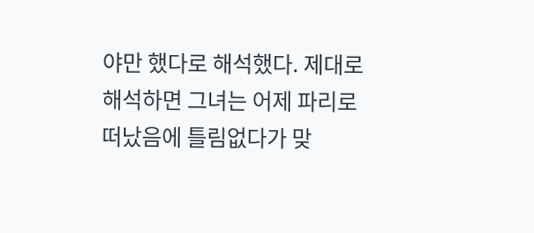야만 했다로 해석했다. 제대로 해석하면 그녀는 어제 파리로 떠났음에 틀림없다가 맞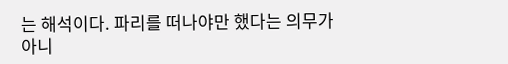는 해석이다. 파리를 떠나야만 했다는 의무가 아니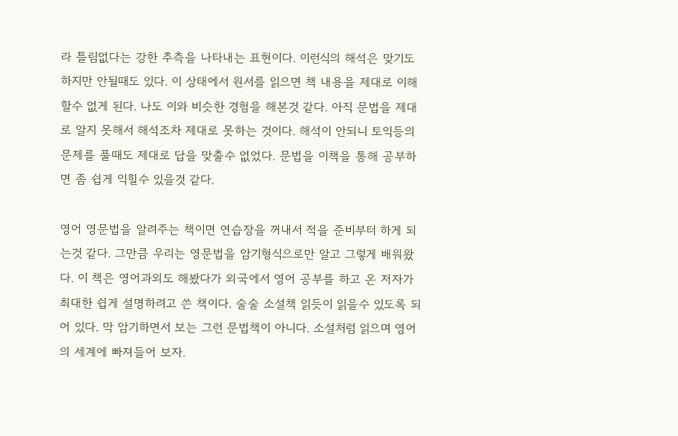라 틀림없다는 강한 추측을 나타내는 표현이다. 이런식의 해석은 맞기도 하지만 안될때도 있다. 이 상태에서 원서를 읽으면 책 내용을 제대로 이해할수 없게 된다. 나도 이와 비슷한 경험을 해본것 같다. 아직 문법을 제대로 알지 못해서 해석조차 제대로 못하는 것이다. 해석이 안되니 토익등의 문제를 풀때도 제대로 답을 맞출수 없었다. 문법을 이책을 통해 공부하면 좀 쉽게 익힐수 있을것 같다.

영어 영문법을 알려주는 책이면 연습장을 꺼내서 적을 준비부터 하게 되는것 같다. 그만큼 우리는 영문법을 암기형식으로만 알고 그렇게 배워왔다. 이 책은 영어과외도 해봤다가 외국에서 영어 공부를 하고 온 저자가 최대한 쉽게 설명하려고 쓴 책이다. 술술 소설책 읽듯이 읽을수 있도록 되어 있다. 막 암기하면서 보는 그런 문법책이 아니다. 소설처럼 읽으며 영어의 세계에 빠져들어 보자.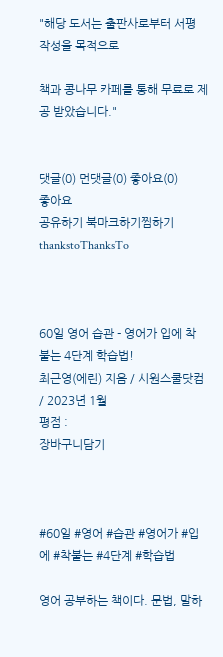"해당 도서는 출판사로부터 서평 작성을 목적으로

책과 콩나무 카페를 통해 무료로 제공 받았습니다."


댓글(0) 먼댓글(0) 좋아요(0)
좋아요
공유하기 북마크하기찜하기 thankstoThanksTo



60일 영어 습관 - 영어가 입에 착 붙는 4단계 학습법!
최근영(에린) 지음 / 시원스쿨닷컴 / 2023년 1월
평점 :
장바구니담기



#60일 #영어 #습관 #영어가 #입에 #착붙는 #4단계 #학습법

영어 공부하는 책이다. 문법, 말하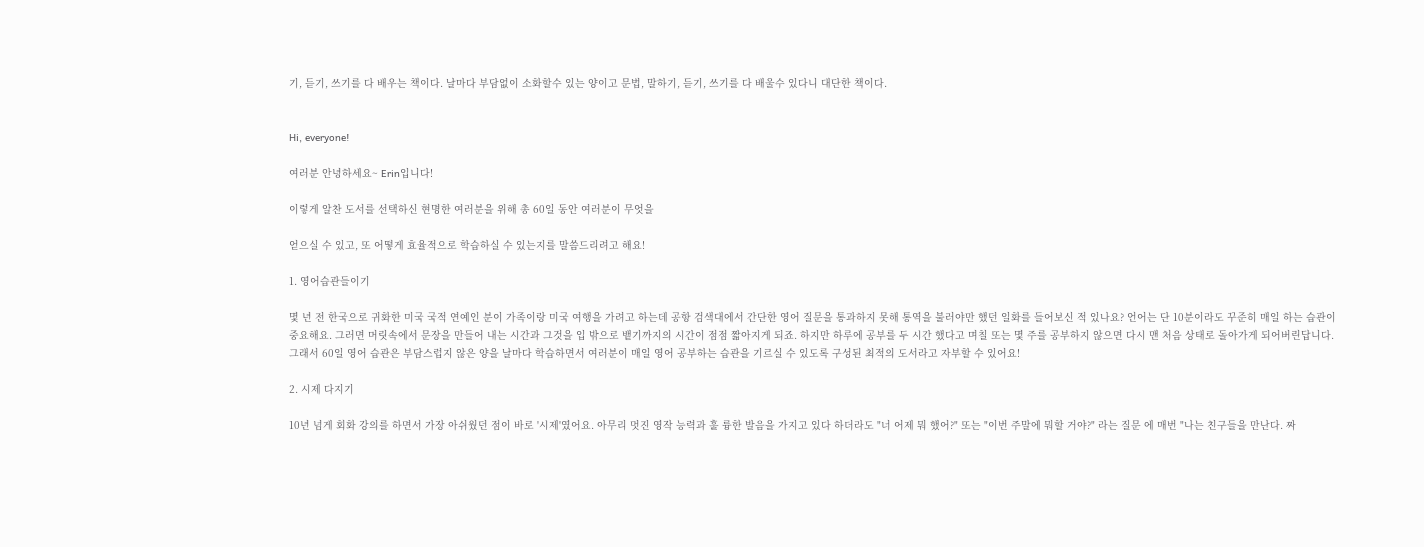기, 듣기, 쓰기를 다 배우는 책이다. 날마다 부담없이 소화할수 있는 양이고 문법, 말하기, 듣기, 쓰기를 다 배울수 있다니 대단한 책이다.


Hi, everyone!

여러분 안녕하세요~ Erin입니다!

이렇게 알찬 도서를 선택하신 현명한 여러분을 위해 총 60일 동안 여러분이 무엇을

얻으실 수 있고, 또 어떻게 효율적으로 학습하실 수 있는지를 말씀드리려고 해요!

1. 영어습관들이기

몇 년 전 한국으로 귀화한 미국 국적 연예인 분이 가족이랑 미국 여행을 가려고 하는데 공항 검색대에서 간단한 영어 질문을 통과하지 못해 통역을 불러야만 했던 일화를 들어보신 적 있나요? 언어는 단 10분이라도 꾸준히 매일 하는 습관이 중요해요. 그러면 머릿속에서 문장을 만들어 내는 시간과 그것을 입 밖으로 뱉기까지의 시간이 점점 짧아지게 되죠. 하지만 하루에 공부를 두 시간 했다고 며칠 또는 몇 주를 공부하지 않으면 다시 맨 처음 상태로 돌아가게 되어버린답니다. 그래서 60일 영어 습관은 부담스럽지 않은 양을 날마다 학습하면서 여러분이 매일 영어 공부하는 습관을 기르실 수 있도록 구성된 최적의 도서라고 자부할 수 있어요!

2. 시제 다지기

10년 넘게 회화 강의를 하면서 가장 아쉬웠던 점이 바로 '시제'였어요. 아무리 멋진 영작 능력과 훌 륭한 발음을 가지고 있다 하더라도 "너 어제 뭐 했어?" 또는 "이번 주말에 뭐할 거야?" 라는 질문 에 매번 "나는 친구들을 만난다. 짜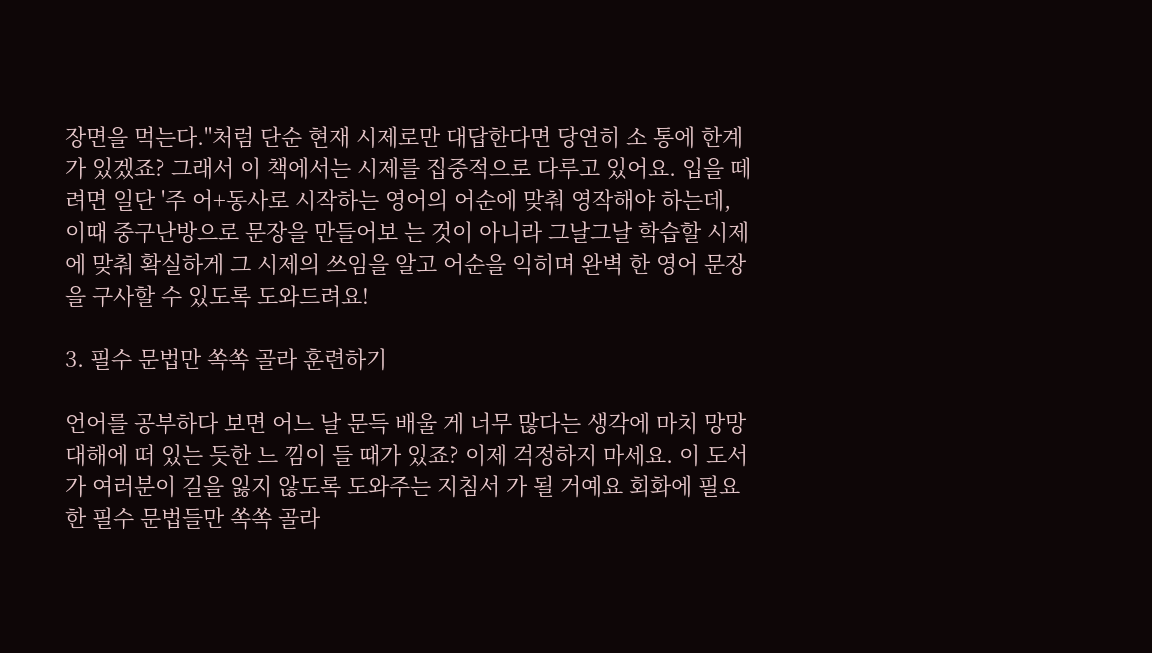장면을 먹는다."처럼 단순 현재 시제로만 대답한다면 당연히 소 통에 한계가 있겠죠? 그래서 이 책에서는 시제를 집중적으로 다루고 있어요. 입을 떼려면 일단 '주 어+동사로 시작하는 영어의 어순에 맞춰 영작해야 하는데, 이때 중구난방으로 문장을 만들어보 는 것이 아니라 그날그날 학습할 시제에 맞춰 확실하게 그 시제의 쓰임을 알고 어순을 익히며 완벽 한 영어 문장을 구사할 수 있도록 도와드려요!

3. 필수 문법만 쏙쏙 골라 훈련하기

언어를 공부하다 보면 어느 날 문득 배울 게 너무 많다는 생각에 마치 망망대해에 떠 있는 듯한 느 낌이 들 때가 있죠? 이제 걱정하지 마세요. 이 도서가 여러분이 길을 잃지 않도록 도와주는 지침서 가 될 거예요 회화에 필요한 필수 문법들만 쏙쏙 골라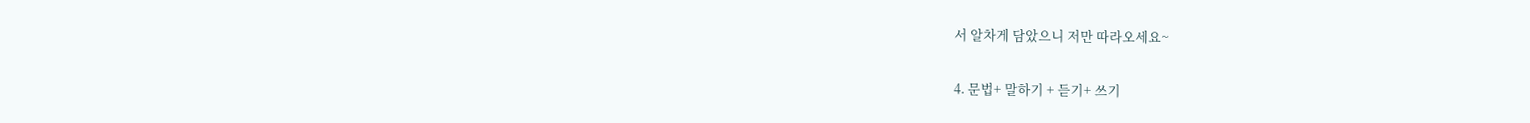서 알차게 담았으니 저만 따라오세요~

4. 문법+ 말하기 + 듣기+ 쓰기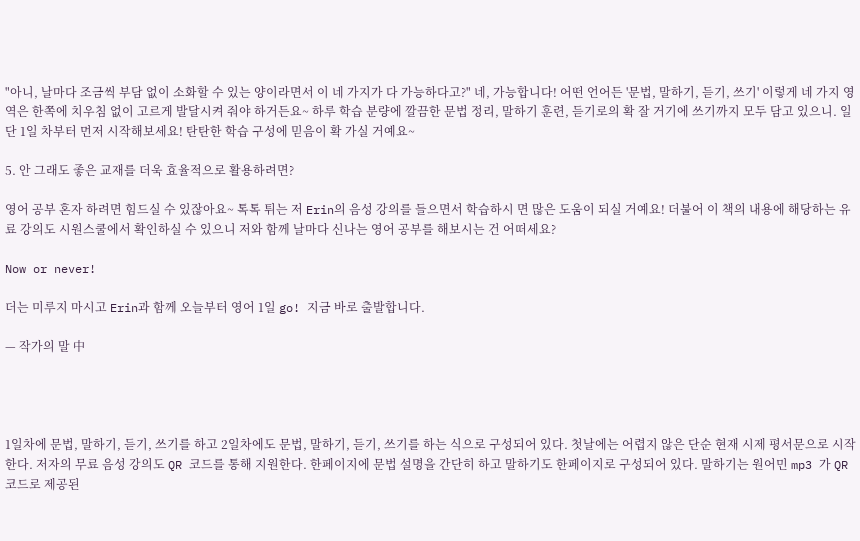"아니, 날마다 조금씩 부담 없이 소화할 수 있는 양이라면서 이 네 가지가 다 가능하다고?" 네, 가능합니다! 어떤 언어든 '문법, 말하기, 듣기, 쓰기' 이렇게 네 가지 영역은 한쪽에 치우침 없이 고르게 발달시켜 줘야 하거든요~ 하루 학습 분량에 깔끔한 문법 정리, 말하기 훈련, 듣기로의 확 잘 거기에 쓰기까지 모두 담고 있으니. 일단 1일 차부터 먼저 시작해보세요! 탄탄한 학습 구성에 믿음이 확 가실 거예요~

5. 안 그래도 좋은 교재를 더욱 효율적으로 활용하려면?

영어 공부 혼자 하려면 힘드실 수 있잖아요~ 톡톡 튀는 저 Erin의 음성 강의를 들으면서 학습하시 면 많은 도움이 되실 거예요! 더불어 이 책의 내용에 해당하는 유료 강의도 시원스쿨에서 확인하실 수 있으니 저와 함께 날마다 신나는 영어 공부를 해보시는 건 어떠세요?

Now or never!

더는 미루지 마시고 Erin과 함께 오늘부터 영어 1일 go! 지금 바로 출발합니다.

— 작가의 말 中




1일차에 문법, 말하기, 듣기, 쓰기를 하고 2일차에도 문법, 말하기, 듣기, 쓰기를 하는 식으로 구성되어 있다. 첫날에는 어렵지 않은 단순 현재 시제 평서문으로 시작한다. 저자의 무료 음성 강의도 QR 코드를 통해 지원한다. 한페이지에 문법 설명을 간단히 하고 말하기도 한페이지로 구성되어 있다. 말하기는 원어민 mp3 가 QR 코드로 제공된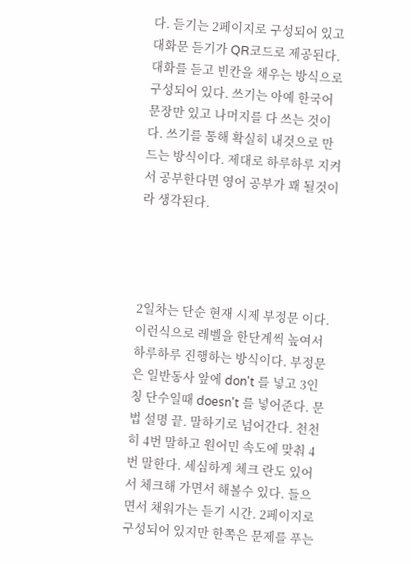다. 듣기는 2페이지로 구성되어 있고 대화문 듣기가 QR코드로 제공된다. 대화를 듣고 빈칸을 채우는 방식으로 구성되어 있다. 쓰기는 아예 한국어 문장만 있고 나머지를 다 쓰는 것이다. 쓰기를 통해 확실히 내것으로 만드는 방식이다. 제대로 하루하루 지켜서 공부한다면 영어 공부가 꽤 될것이라 생각된다.




2일차는 단순 현재 시제 부정문 이다. 이런식으로 레벨을 한단계씩 높여서 하루하루 진행하는 방식이다. 부정문은 일반동사 앞에 don't 를 넣고 3인칭 단수일때 doesn't 를 넣어준다. 문법 설명 끝. 말하기로 넘어간다. 천천히 4번 말하고 원어민 속도에 맞춰 4번 말한다. 세심하게 체크 란도 있어서 체크해 가면서 해볼수 있다. 들으면서 채워가는 듣기 시간. 2페이지로 구성되어 있지만 한쪽은 문제를 푸는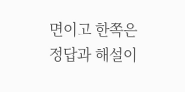면이고 한쪽은 정답과 해설이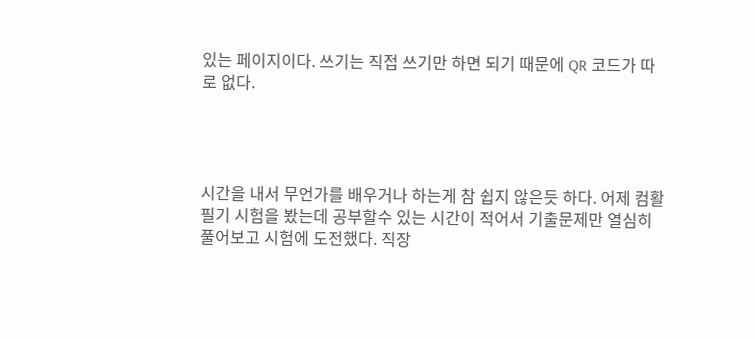있는 페이지이다. 쓰기는 직접 쓰기만 하면 되기 때문에 QR 코드가 따로 없다.




시간을 내서 무언가를 배우거나 하는게 참 쉽지 않은듯 하다. 어제 컴활필기 시험을 봤는데 공부할수 있는 시간이 적어서 기출문제만 열심히 풀어보고 시험에 도전했다. 직장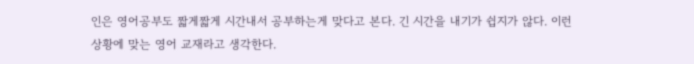인은 영어공부도 짧게짧게 시간내서 공부하는게 맞다고 본다. 긴 시간을 내기가 쉽지가 않다. 이런 상황에 맞는 영어 교재라고 생각한다.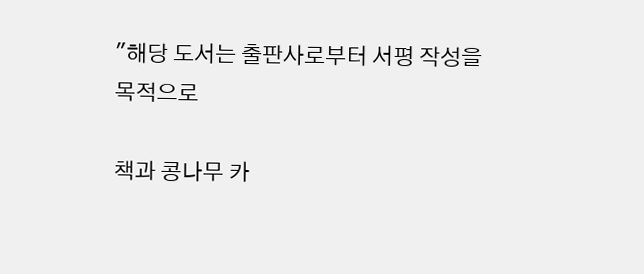"해당 도서는 출판사로부터 서평 작성을 목적으로

책과 콩나무 카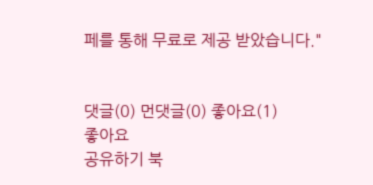페를 통해 무료로 제공 받았습니다."


댓글(0) 먼댓글(0) 좋아요(1)
좋아요
공유하기 북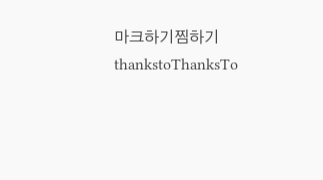마크하기찜하기 thankstoThanksTo